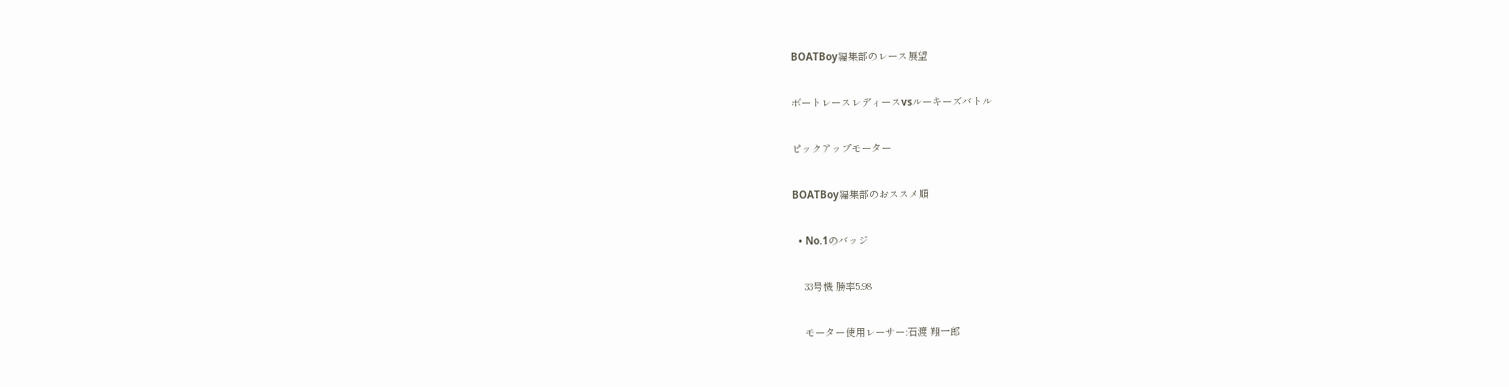BOATBoy編集部のレース展望

ボートレースレディースvsルーキーズバトル

ピックアップモーター

BOATBoy編集部のおススメ順

  • No.1のバッジ

    33号機 勝率5.98

    モーター使用レーサー:石渡 翔一郎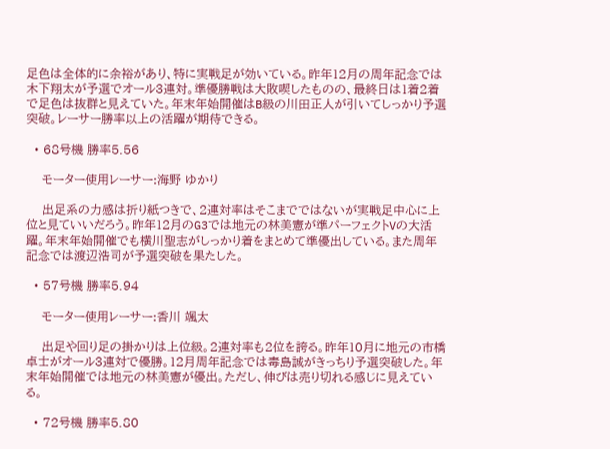足色は全体的に余裕があり、特に実戦足が効いている。昨年12月の周年記念では木下翔太が予選でオール3連対。準優勝戦は大敗喫したものの、最終日は1着2着で足色は抜群と見えていた。年末年始開催はB級の川田正人が引いてしっかり予選突破。レーサー勝率以上の活躍が期待できる。

  • 68号機 勝率5.56

    モーター使用レーサー:海野 ゆかり

    出足系の力感は折り紙つきで、2連対率はそこまでではないが実戦足中心に上位と見ていいだろう。昨年12月のG3では地元の林美憲が準パーフェクトVの大活躍。年末年始開催でも横川聖志がしっかり着をまとめて準優出している。また周年記念では渡辺浩司が予選突破を果たした。

  • 57号機 勝率5.94

    モーター使用レーサー:香川 颯太

    出足や回り足の掛かりは上位級。2連対率も2位を誇る。昨年10月に地元の市橋卓士がオール3連対で優勝。12月周年記念では毒島誠がきっちり予選突破した。年末年始開催では地元の林美憲が優出。ただし、伸びは売り切れる感じに見えている。

  • 72号機 勝率5.80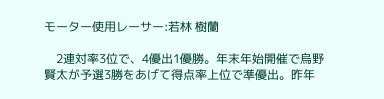モーター使用レーサー:若林 樹蘭

    2連対率3位で、4優出1優勝。年末年始開催で烏野賢太が予選3勝をあげて得点率上位で準優出。昨年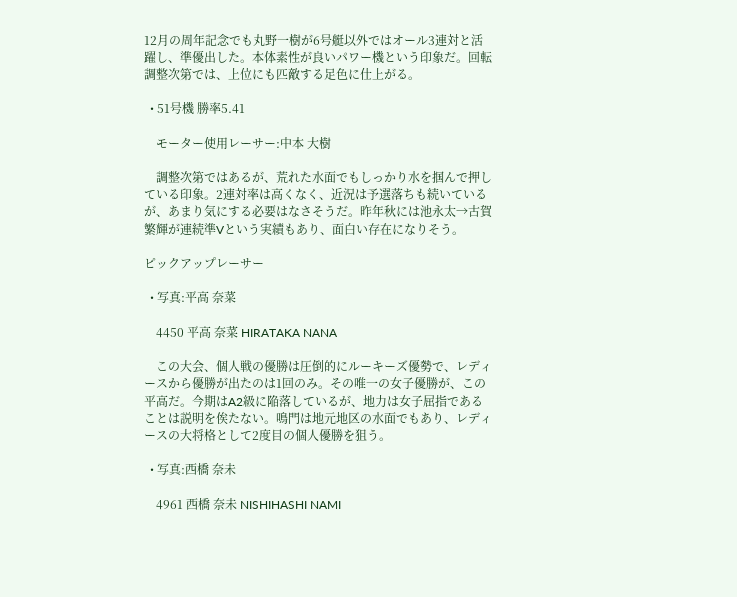12月の周年記念でも丸野一樹が6号艇以外ではオール3連対と活躍し、準優出した。本体素性が良いパワー機という印象だ。回転調整次第では、上位にも匹敵する足色に仕上がる。

  • 51号機 勝率5.41

    モーター使用レーサー:中本 大樹

    調整次第ではあるが、荒れた水面でもしっかり水を掴んで押している印象。2連対率は高くなく、近況は予選落ちも続いているが、あまり気にする必要はなさそうだ。昨年秋には池永太→古賀繁輝が連続準Vという実績もあり、面白い存在になりそう。

ピックアップレーサー

  • 写真:平高 奈菜

    4450 平高 奈菜 HIRATAKA NANA

    この大会、個人戦の優勝は圧倒的にルーキーズ優勢で、レディースから優勝が出たのは1回のみ。その唯一の女子優勝が、この平高だ。今期はA2級に陥落しているが、地力は女子屈指であることは説明を俟たない。鳴門は地元地区の水面でもあり、レディースの大将格として2度目の個人優勝を狙う。

  • 写真:西橋 奈未

    4961 西橋 奈未 NISHIHASHI NAMI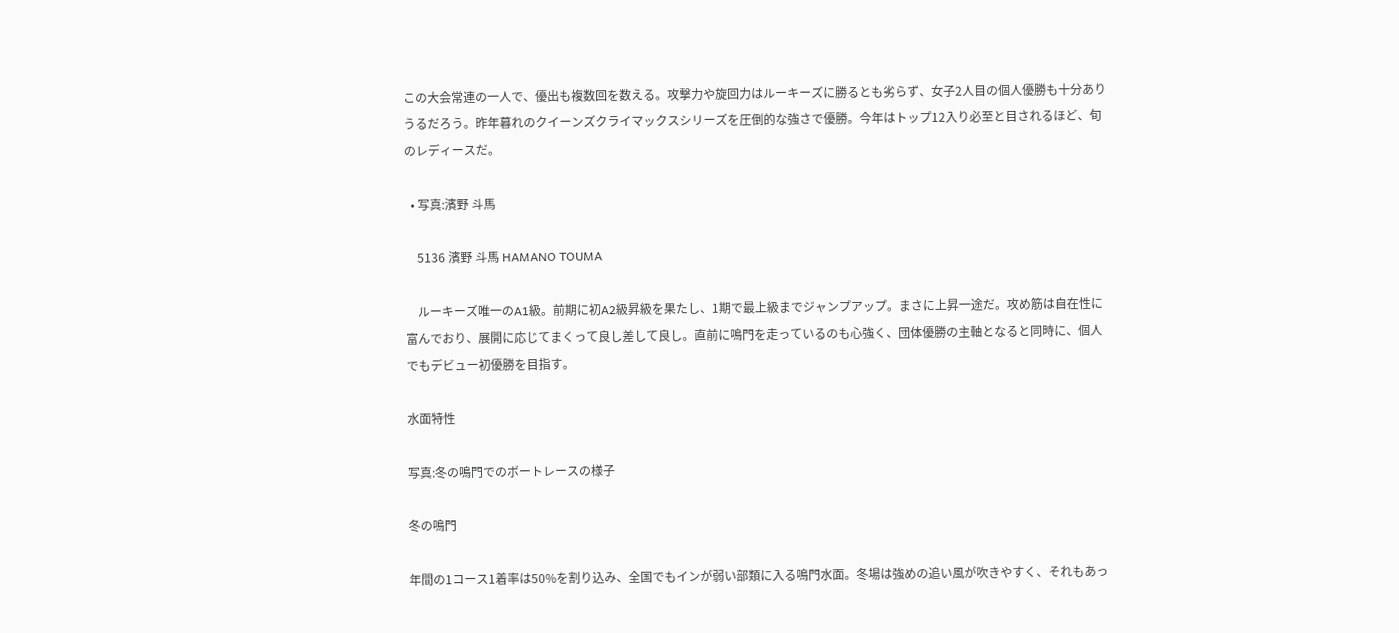この大会常連の一人で、優出も複数回を数える。攻撃力や旋回力はルーキーズに勝るとも劣らず、女子2人目の個人優勝も十分ありうるだろう。昨年暮れのクイーンズクライマックスシリーズを圧倒的な強さで優勝。今年はトップ12入り必至と目されるほど、旬のレディースだ。

  • 写真:濱野 斗馬

    5136 濱野 斗馬 HAMANO TOUMA

    ルーキーズ唯一のA1級。前期に初A2級昇級を果たし、1期で最上級までジャンプアップ。まさに上昇一途だ。攻め筋は自在性に富んでおり、展開に応じてまくって良し差して良し。直前に鳴門を走っているのも心強く、団体優勝の主軸となると同時に、個人でもデビュー初優勝を目指す。

水面特性

写真:冬の鳴門でのボートレースの様子

冬の鳴門

年間の1コース1着率は50%を割り込み、全国でもインが弱い部類に入る鳴門水面。冬場は強めの追い風が吹きやすく、それもあっ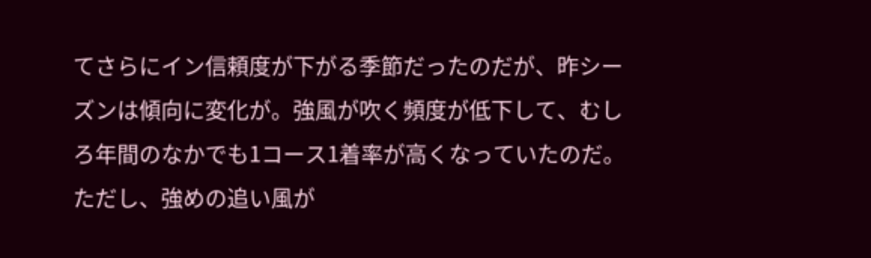てさらにイン信頼度が下がる季節だったのだが、昨シーズンは傾向に変化が。強風が吹く頻度が低下して、むしろ年間のなかでも1コース1着率が高くなっていたのだ。ただし、強めの追い風が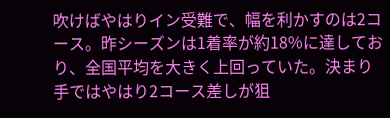吹けばやはりイン受難で、幅を利かすのは2コース。昨シーズンは1着率が約18%に達しており、全国平均を大きく上回っていた。決まり手ではやはり2コース差しが狙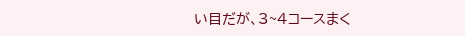い目だが、3~4コースまく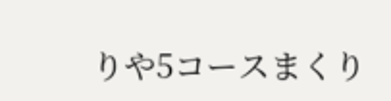りや5コースまくり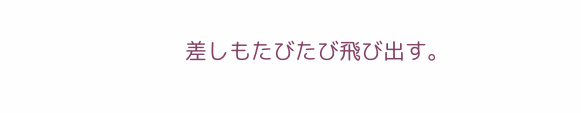差しもたびたび飛び出す。